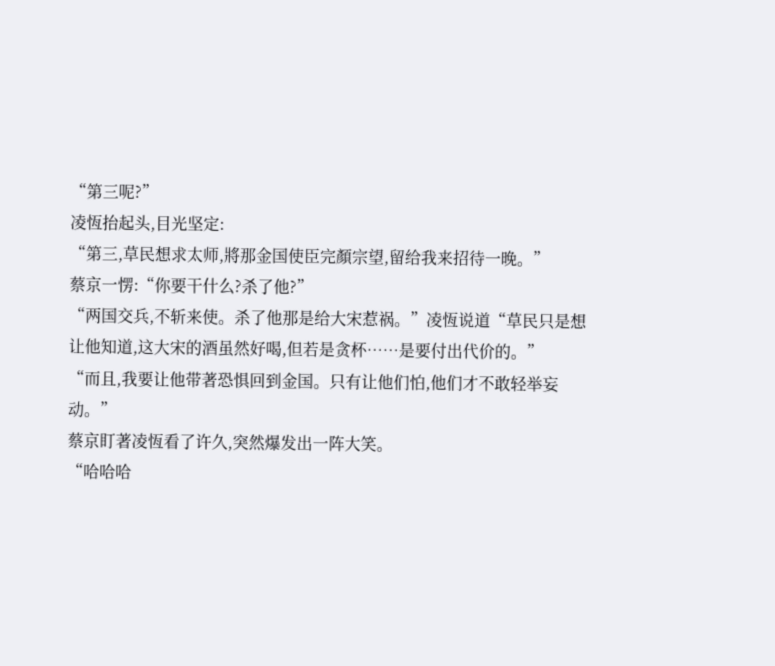“第三呢?”
凌恆抬起头,目光坚定:
“第三,草民想求太师,將那金国使臣完顏宗望,留给我来招待一晚。”
蔡京一愣:“你要干什么?杀了他?”
“两国交兵,不斩来使。杀了他那是给大宋惹祸。”凌恆说道“草民只是想让他知道,这大宋的酒虽然好喝,但若是贪杯……是要付出代价的。”
“而且,我要让他带著恐惧回到金国。只有让他们怕,他们才不敢轻举妄动。”
蔡京盯著凌恆看了许久,突然爆发出一阵大笑。
“哈哈哈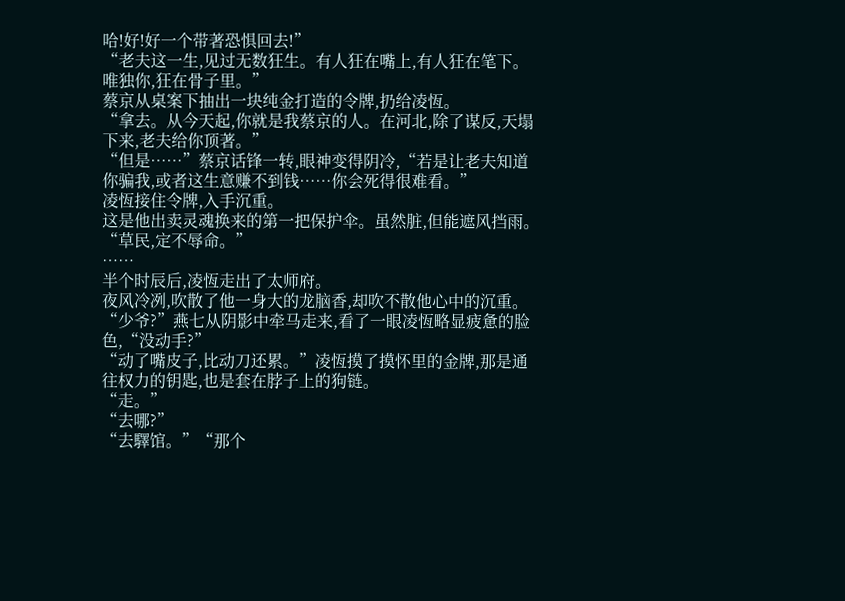哈!好!好一个带著恐惧回去!”
“老夫这一生,见过无数狂生。有人狂在嘴上,有人狂在笔下。唯独你,狂在骨子里。”
蔡京从桌案下抽出一块纯金打造的令牌,扔给凌恆。
“拿去。从今天起,你就是我蔡京的人。在河北,除了谋反,天塌下来,老夫给你顶著。”
“但是……”蔡京话锋一转,眼神变得阴冷,“若是让老夫知道你骗我,或者这生意赚不到钱……你会死得很难看。”
凌恆接住令牌,入手沉重。
这是他出卖灵魂换来的第一把保护伞。虽然脏,但能遮风挡雨。
“草民,定不辱命。”
……
半个时辰后,凌恆走出了太师府。
夜风冷冽,吹散了他一身大的龙脑香,却吹不散他心中的沉重。
“少爷?”燕七从阴影中牵马走来,看了一眼凌恆略显疲惫的脸色,“没动手?”
“动了嘴皮子,比动刀还累。”凌恆摸了摸怀里的金牌,那是通往权力的钥匙,也是套在脖子上的狗链。
“走。”
“去哪?”
“去驛馆。”“那个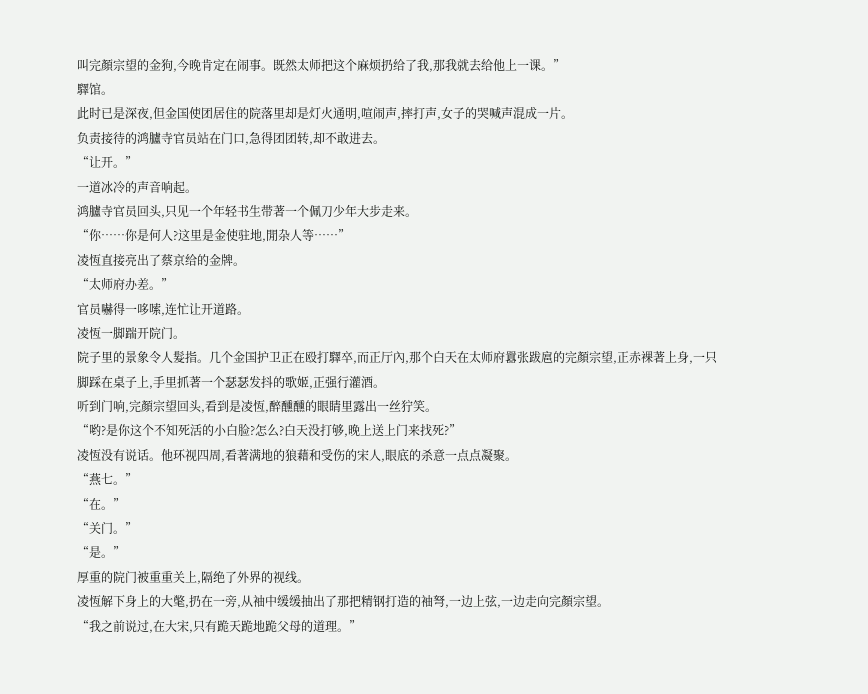叫完顏宗望的金狗,今晚肯定在闹事。既然太师把这个麻烦扔给了我,那我就去给他上一课。”
驛馆。
此时已是深夜,但金国使团居住的院落里却是灯火通明,喧闹声,摔打声,女子的哭喊声混成一片。
负责接待的鸿臚寺官员站在门口,急得团团转,却不敢进去。
“让开。”
一道冰冷的声音响起。
鸿臚寺官员回头,只见一个年轻书生带著一个佩刀少年大步走来。
“你……你是何人?这里是金使驻地,閒杂人等……”
凌恆直接亮出了蔡京给的金牌。
“太师府办差。”
官员嚇得一哆嗦,连忙让开道路。
凌恆一脚踹开院门。
院子里的景象令人髮指。几个金国护卫正在殴打驛卒,而正厅內,那个白天在太师府囂张跋扈的完顏宗望,正赤裸著上身,一只脚踩在桌子上,手里抓著一个瑟瑟发抖的歌姬,正强行灌酒。
听到门响,完顏宗望回头,看到是凌恆,醉醺醺的眼睛里露出一丝狞笑。
“哟?是你这个不知死活的小白脸?怎么?白天没打够,晚上送上门来找死?”
凌恆没有说话。他环视四周,看著满地的狼藉和受伤的宋人,眼底的杀意一点点凝聚。
“燕七。”
“在。”
“关门。”
“是。”
厚重的院门被重重关上,隔绝了外界的视线。
凌恆解下身上的大氅,扔在一旁,从袖中缓缓抽出了那把精钢打造的袖弩,一边上弦,一边走向完顏宗望。
“我之前说过,在大宋,只有跪天跪地跪父母的道理。”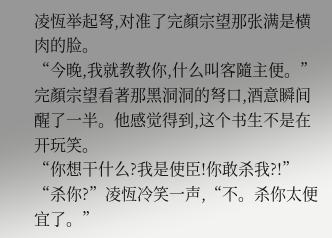凌恆举起弩,对准了完顏宗望那张满是横肉的脸。
“今晚,我就教教你,什么叫客隨主便。”
完顏宗望看著那黑洞洞的弩口,酒意瞬间醒了一半。他感觉得到,这个书生不是在开玩笑。
“你想干什么?我是使臣!你敢杀我?!”
“杀你?”凌恆冷笑一声,“不。杀你太便宜了。”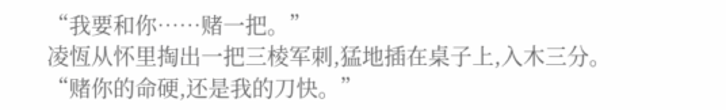“我要和你……赌一把。”
凌恆从怀里掏出一把三棱军刺,猛地插在桌子上,入木三分。
“赌你的命硬,还是我的刀快。”